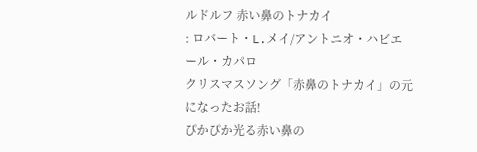ルドルフ 赤い鼻のトナカイ
: ロバート・L.メイ/アントニオ・ハビエール・カパロ
クリスマスソング「赤鼻のトナカイ」の元になったお話!
ぴかぴか光る赤い鼻の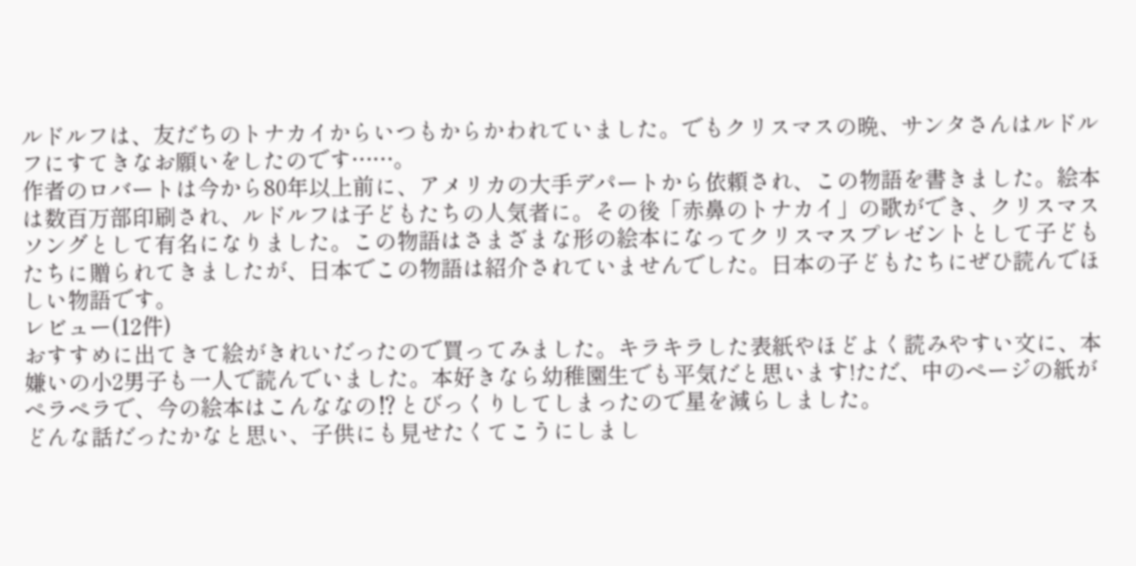ルドルフは、友だちのトナカイからいつもからかわれていました。でもクリスマスの晩、サンタさんはルドルフにすてきなお願いをしたのです……。
作者のロバートは今から80年以上前に、アメリカの大手デパートから依頼され、この物語を書きました。絵本は数百万部印刷され、ルドルフは子どもたちの人気者に。その後「赤鼻のトナカイ」の歌ができ、クリスマスソングとして有名になりました。この物語はさまざまな形の絵本になってクリスマスプレゼントとして子どもたちに贈られてきましたが、日本でこの物語は紹介されていませんでした。日本の子どもたちにぜひ読んでほしい物語です。
レビュー(12件)
おすすめに出てきて絵がきれいだったので買ってみました。キラキラした表紙やほどよく読みやすい文に、本嫌いの小2男子も一人で読んでいました。本好きなら幼稚園生でも平気だと思います!ただ、中のページの紙がペラペラで、今の絵本はこんななの⁉とびっくりしてしまったので星を減らしました。
どんな話だったかなと思い、子供にも見せたくてこうにしまし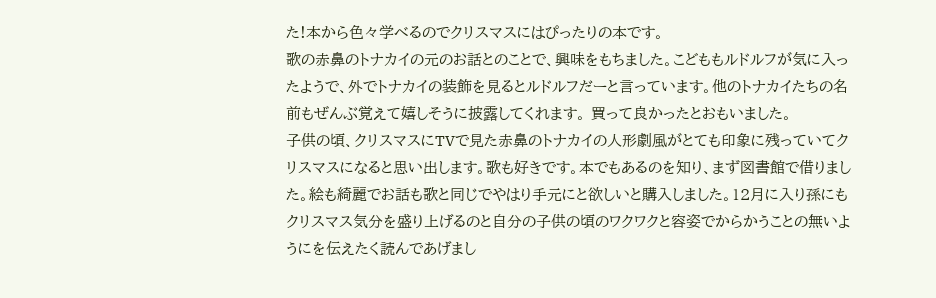た!本から色々学べるのでクリスマスにはぴったりの本です。
歌の赤鼻のトナカイの元のお話とのことで、興味をもちました。こどももルドルフが気に入ったようで、外でトナカイの装飾を見るとルドルフだーと言っています。他のトナカイたちの名前もぜんぶ覚えて嬉しそうに披露してくれます。 買って良かったとおもいました。
子供の頃、クリスマスにTVで見た赤鼻のトナカイの人形劇風がとても印象に残っていてクリスマスになると思い出します。歌も好きです。本でもあるのを知り、まず図書館で借りました。絵も綺麗でお話も歌と同じでやはり手元にと欲しいと購入しました。12月に入り孫にもクリスマス気分を盛り上げるのと自分の子供の頃のワクワクと容姿でからかうことの無いようにを伝えたく読んであげまし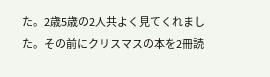た。2歳5歳の2人共よく見てくれました。その前にクリスマスの本を2冊読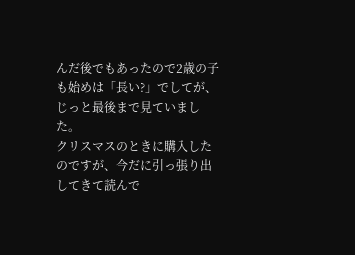んだ後でもあったので2歳の子も始めは「長い?」でしてが、じっと最後まで見ていました。
クリスマスのときに購入したのですが、今だに引っ張り出してきて読んで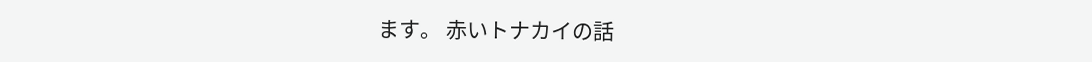ます。 赤いトナカイの話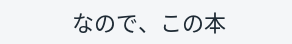なので、この本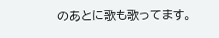のあとに歌も歌ってます。